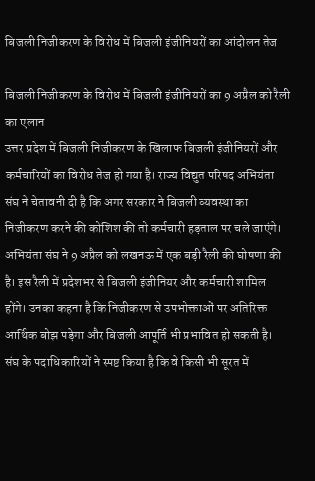बिजली निजीकरण के विरोध में बिजली इंजीनियरों का आंदोलन तेज

बिजली निजीकरण के विरोध में बिजली इंजीनियरों का 9 अप्रैल को रैली का एलान
उत्तर प्रदेश में बिजली निजीकरण के खिलाफ बिजली इंजीनियरों और कर्मचारियों का विरोध तेज हो गया है। राज्य विद्युत परिषद अभियंता संघ ने चेतावनी दी है कि अगर सरकार ने बिजली व्यवस्था का निजीकरण करने की कोशिश की तो कर्मचारी हड़ताल पर चले जाएंगे।
अभियंता संघ ने 9 अप्रैल को लखनऊ में एक बड़ी रैली की घोषणा की है। इस रैली में प्रदेशभर से बिजली इंजीनियर और कर्मचारी शामिल होंगे। उनका कहना है कि निजीकरण से उपभोक्ताओं पर अतिरिक्त आर्थिक बोझ पड़ेगा और बिजली आपूर्ति भी प्रभावित हो सकती है।
संघ के पदाधिकारियों ने स्पष्ट किया है कि वे किसी भी सूरत में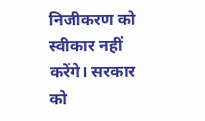निजीकरण को स्वीकार नहीं करेंगे। सरकार को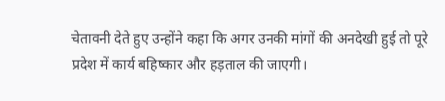चेतावनी देते हुए उन्होंने कहा कि अगर उनकी मांगों की अनदेखी हुई तो पूरे प्रदेश में कार्य बहिष्कार और हड़ताल की जाएगी।